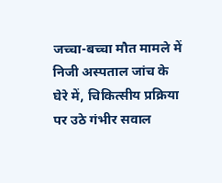जच्चा-बच्चा मौत मामले में निजी अस्पताल जांच के घेरे में, चिकित्सीय प्रक्रिया पर उठे गंभीर सवाल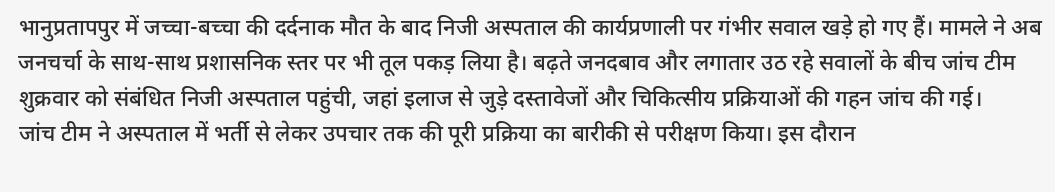भानुप्रतापपुर में जच्चा-बच्चा की दर्दनाक मौत के बाद निजी अस्पताल की कार्यप्रणाली पर गंभीर सवाल खड़े हो गए हैं। मामले ने अब जनचर्चा के साथ-साथ प्रशासनिक स्तर पर भी तूल पकड़ लिया है। बढ़ते जनदबाव और लगातार उठ रहे सवालों के बीच जांच टीम शुक्रवार को संबंधित निजी अस्पताल पहुंची, जहां इलाज से जुड़े दस्तावेजों और चिकित्सीय प्रक्रियाओं की गहन जांच की गई।
जांच टीम ने अस्पताल में भर्ती से लेकर उपचार तक की पूरी प्रक्रिया का बारीकी से परीक्षण किया। इस दौरान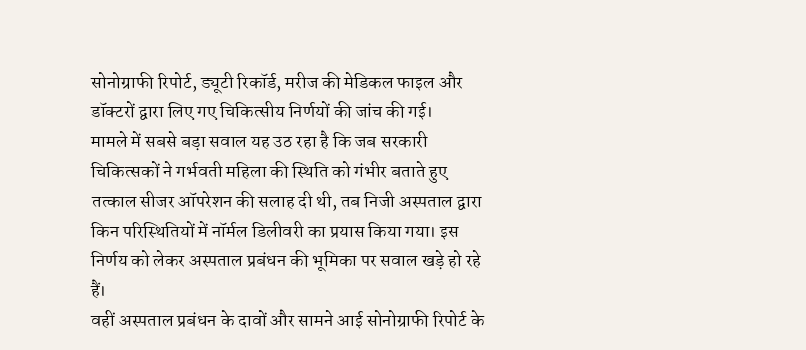सोनोग्राफी रिपोर्ट, ड्यूटी रिकॉर्ड, मरीज की मेडिकल फाइल और डॉक्टरों द्वारा लिए गए चिकित्सीय निर्णयों की जांच की गई।
मामले में सबसे बड़ा सवाल यह उठ रहा है कि जब सरकारी चिकित्सकों ने गर्भवती महिला की स्थिति को गंभीर बताते हुए तत्काल सीजर ऑपरेशन की सलाह दी थी, तब निजी अस्पताल द्वारा किन परिस्थितियों में नॉर्मल डिलीवरी का प्रयास किया गया। इस निर्णय को लेकर अस्पताल प्रबंधन की भूमिका पर सवाल खड़े हो रहे हैं।
वहीं अस्पताल प्रबंधन के दावों और सामने आई सोनोग्राफी रिपोर्ट के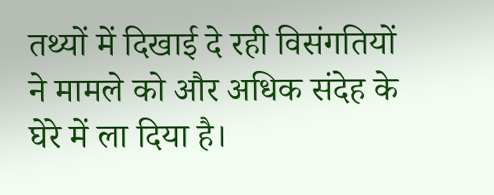तथ्यों में दिखाई दे रही विसंगतियों ने मामले को और अधिक संदेह के घेरे में ला दिया है।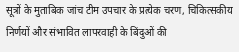सूत्रों के मुताबिक जांच टीम उपचार के प्रत्येक चरण, चिकित्सकीय निर्णयों और संभावित लापरवाही के बिंदुओं की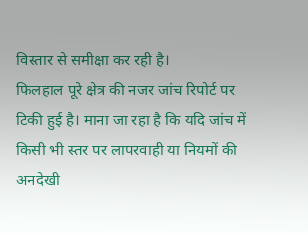विस्तार से समीक्षा कर रही है।
फिलहाल पूरे क्षेत्र की नजर जांच रिपोर्ट पर टिकी हुई है। माना जा रहा है कि यदि जांच में किसी भी स्तर पर लापरवाही या नियमों की अनदेखी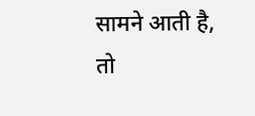सामने आती है, तो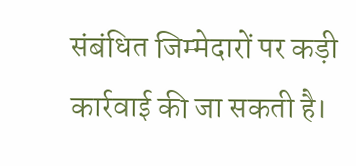संबंधित जिम्मेदारों पर कड़ी कार्रवाई की जा सकती है।